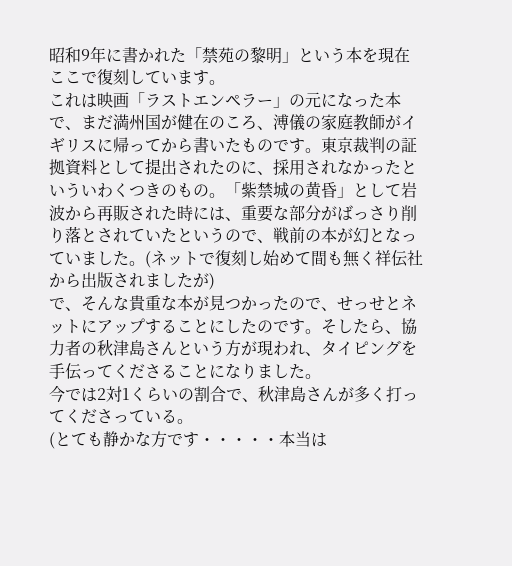昭和9年に書かれた「禁苑の黎明」という本を現在
ここで復刻しています。
これは映画「ラストエンペラー」の元になった本で、まだ満州国が健在のころ、溥儀の家庭教師がイギリスに帰ってから書いたものです。東京裁判の証拠資料として提出されたのに、採用されなかったといういわくつきのもの。「紫禁城の黄昏」として岩波から再販された時には、重要な部分がばっさり削り落とされていたというので、戦前の本が幻となっていました。(ネットで復刻し始めて間も無く祥伝社から出版されましたが)
で、そんな貴重な本が見つかったので、せっせとネットにアップすることにしたのです。そしたら、協力者の秋津島さんという方が現われ、タイピングを手伝ってくださることになりました。
今では2対1くらいの割合で、秋津島さんが多く打ってくださっている。
(とても静かな方です・・・・・本当は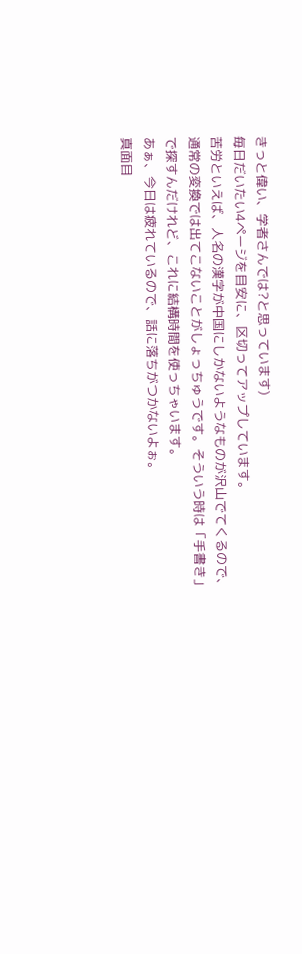きっと偉い、学者さんでは?と思っています)
毎日だいたい4ページを目安に、区切ってアップしています。
苦労といえば、人名の漢字が中国にしかないようなものが沢山でてくるので、通常の変換では出てこないことがしょっちゅうです。そういう時は「手書き」で探すんだけれど、これに結構時間を使っちゃいます。
あぁ、今日は疲れているので、話に落ちがつかないよぉ。
真面目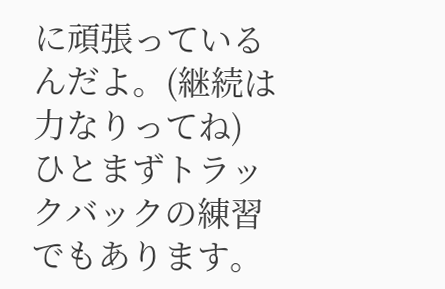に頑張っているんだよ。(継続は力なりってね)
ひとまずトラックバックの練習でもあります。